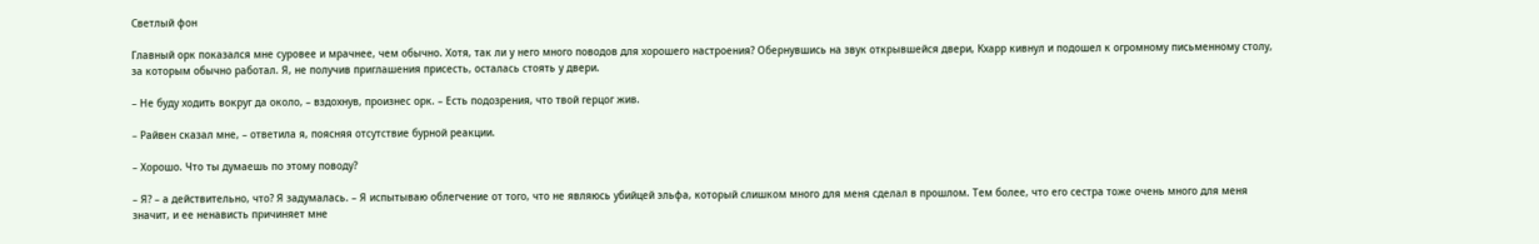Светлый фон

Главный орк показался мне суровее и мрачнее, чем обычно. Хотя, так ли у него много поводов для хорошего настроения? Обернувшись на звук открывшейся двери, Кхарр кивнул и подошел к огромному письменному столу, за которым обычно работал. Я, не получив приглашения присесть, осталась стоять у двери.

– Не буду ходить вокруг да около, – вздохнув, произнес орк. – Есть подозрения, что твой герцог жив.

– Райвен сказал мне, – ответила я, поясняя отсутствие бурной реакции.

– Хорошо. Что ты думаешь по этому поводу?

– Я? – а действительно, что? Я задумалась. – Я испытываю облегчение от того, что не являюсь убийцей эльфа, который слишком много для меня сделал в прошлом. Тем более, что его сестра тоже очень много для меня значит, и ее ненависть причиняет мне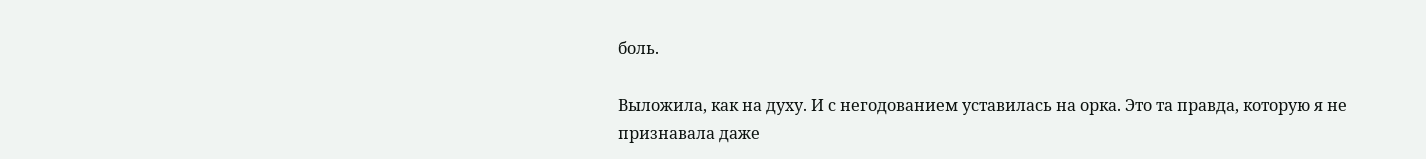боль.

Выложила, как на духу. И с негодованием уставилась на орка. Это та правда, которую я не признавала даже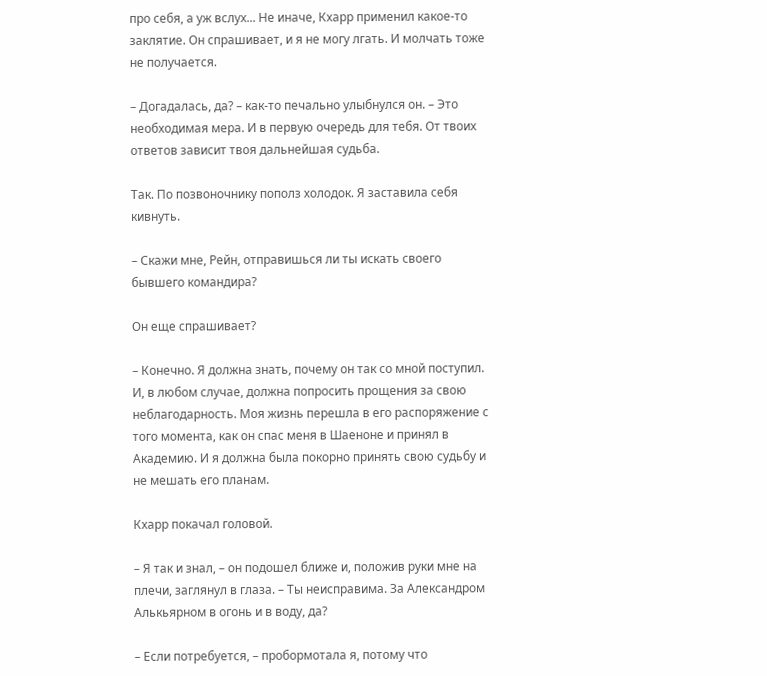про себя, а уж вслух... Не иначе, Кхарр применил какое-то заклятие. Он спрашивает, и я не могу лгать. И молчать тоже не получается.

– Догадалась, да? – как-то печально улыбнулся он. – Это необходимая мера. И в первую очередь для тебя. От твоих ответов зависит твоя дальнейшая судьба.

Так. По позвоночнику пополз холодок. Я заставила себя кивнуть.

– Скажи мне, Рейн, отправишься ли ты искать своего бывшего командира?

Он еще спрашивает?

– Конечно. Я должна знать, почему он так со мной поступил. И, в любом случае, должна попросить прощения за свою неблагодарность. Моя жизнь перешла в его распоряжение с того момента, как он спас меня в Шаеноне и принял в Академию. И я должна была покорно принять свою судьбу и не мешать его планам.

Кхарр покачал головой.

– Я так и знал, – он подошел ближе и, положив руки мне на плечи, заглянул в глаза. – Ты неисправима. За Александром Алькьярном в огонь и в воду, да?

– Если потребуется, – пробормотала я, потому что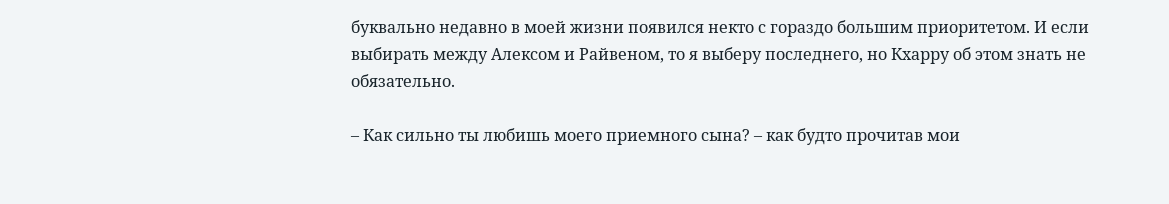буквально недавно в моей жизни появился некто с гораздо большим приоритетом. И если выбирать между Алексом и Райвеном, то я выберу последнего, но Кхарру об этом знать не обязательно.

– Как сильно ты любишь моего приемного сына? – как будто прочитав мои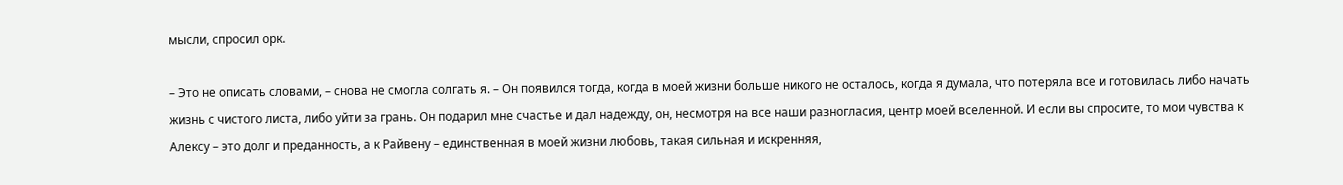мысли, спросил орк.

– Это не описать словами, – снова не смогла солгать я. – Он появился тогда, когда в моей жизни больше никого не осталось, когда я думала, что потеряла все и готовилась либо начать жизнь с чистого листа, либо уйти за грань. Он подарил мне счастье и дал надежду, он, несмотря на все наши разногласия, центр моей вселенной. И если вы спросите, то мои чувства к Алексу – это долг и преданность, а к Райвену – единственная в моей жизни любовь, такая сильная и искренняя,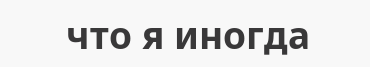что я иногда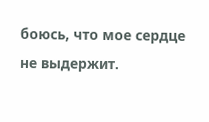боюсь, что мое сердце не выдержит.